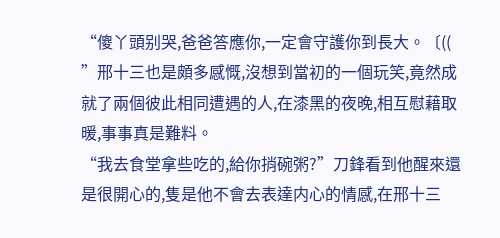“傻丫頭别哭,爸爸答應你,一定會守護你到長大。〔(( ”邢十三也是頗多感慨,沒想到當初的一個玩笑,竟然成就了兩個彼此相同遭遇的人,在漆黑的夜晚,相互慰藉取暖,事事真是難料。
“我去食堂拿些吃的,給你捎碗粥?”刀鋒看到他醒來還是很開心的,隻是他不會去表達内心的情感,在邢十三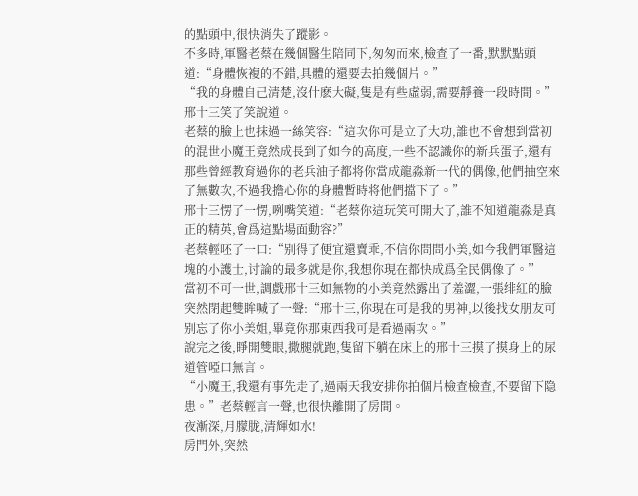的點頭中,很快消失了蹤影。
不多時,軍醫老蔡在幾個醫生陪同下,匆匆而來,檢查了一番,默默點頭道:“身體恢複的不錯,具體的還要去拍幾個片。”
“我的身體自己清楚,沒什麽大礙,隻是有些虛弱,需要靜養一段時間。”邢十三笑了笑說道。
老蔡的臉上也抹過一絲笑容:“這次你可是立了大功,誰也不會想到當初的混世小魔王竟然成長到了如今的高度,一些不認識你的新兵蛋子,還有那些曾經教育過你的老兵油子都将你當成龍淼新一代的偶像,他們抽空來了無數次,不過我擔心你的身體暫時将他們擋下了。”
邢十三愣了一愣,咧嘴笑道:“老蔡你這玩笑可開大了,誰不知道龍淼是真正的精英,會爲這點場面動容?”
老蔡輕呸了一口:“别得了便宜還賣乖,不信你問問小美,如今我們軍醫這塊的小護士,讨論的最多就是你,我想你現在都快成爲全民偶像了。”
當初不可一世,調戲邢十三如無物的小美竟然露出了羞澀,一張绯紅的臉突然閉起雙眸喊了一聲:“邢十三,你現在可是我的男神,以後找女朋友可别忘了你小美姐,畢竟你那東西我可是看過兩次。”
說完之後,睜開雙眼,撒腿就跑,隻留下躺在床上的邢十三摸了摸身上的尿道管啞口無言。
“小魔王,我還有事先走了,過兩天我安排你拍個片檢查檢查,不要留下隐患。”老蔡輕言一聲,也很快離開了房間。
夜漸深,月朦胧,清輝如水!
房門外,突然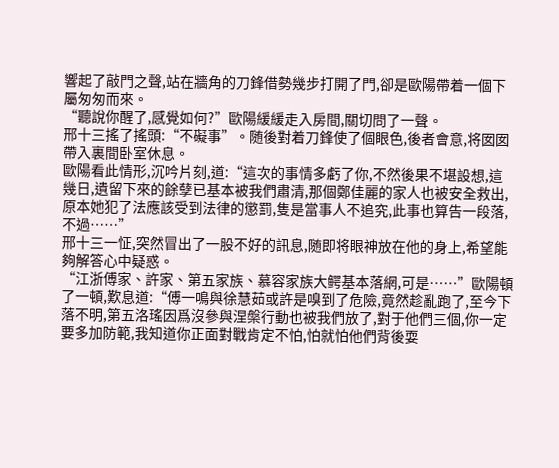響起了敲門之聲,站在牆角的刀鋒借勢幾步打開了門,卻是歐陽帶着一個下屬匆匆而來。
“聽說你醒了,感覺如何?”歐陽緩緩走入房間,關切問了一聲。
邢十三搖了搖頭:“不礙事”。随後對着刀鋒使了個眼色,後者會意,将囡囡帶入裏間卧室休息。
歐陽看此情形,沉吟片刻,道:“這次的事情多虧了你,不然後果不堪設想,這幾日,遺留下來的餘孽已基本被我們肅清,那個鄭佳麗的家人也被安全救出,原本她犯了法應該受到法律的懲罰,隻是當事人不追究,此事也算告一段落,不過……”
邢十三一怔,突然冒出了一股不好的訊息,随即将眼神放在他的身上,希望能夠解答心中疑惑。
“江浙傅家、許家、第五家族、慕容家族大鳄基本落網,可是……”歐陽頓了一頓,歎息道:“傅一鳴與徐慧茹或許是嗅到了危險,竟然趁亂跑了,至今下落不明,第五洛瑤因爲沒參與涅槃行動也被我們放了,對于他們三個,你一定要多加防範,我知道你正面對戰肯定不怕,怕就怕他們背後耍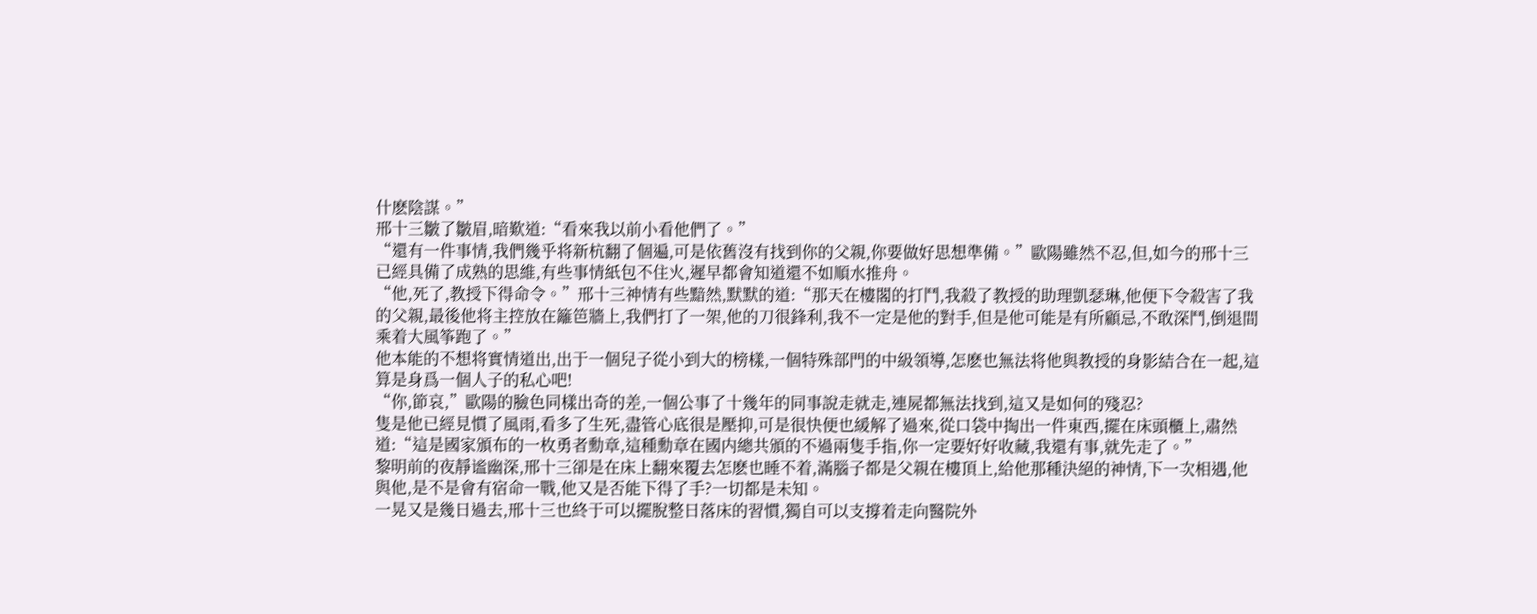什麽陰謀。”
邢十三皺了皺眉,暗歎道:“看來我以前小看他們了。”
“還有一件事情,我們幾乎将新杭翻了個遍,可是依舊沒有找到你的父親,你要做好思想準備。”歐陽雖然不忍,但,如今的邢十三已經具備了成熟的思維,有些事情紙包不住火,遲早都會知道還不如順水推舟。
“他,死了,教授下得命令。”邢十三神情有些黯然,默默的道:“那天在樓閣的打鬥,我殺了教授的助理凱瑟琳,他便下令殺害了我的父親,最後他将主控放在籬笆牆上,我們打了一架,他的刀很鋒利,我不一定是他的對手,但是他可能是有所顧忌,不敢深鬥,倒退間乘着大風筝跑了。”
他本能的不想将實情道出,出于一個兒子從小到大的榜樣,一個特殊部門的中級領導,怎麽也無法将他與教授的身影結合在一起,這算是身爲一個人子的私心吧!
“你,節哀,”歐陽的臉色同樣出奇的差,一個公事了十幾年的同事說走就走,連屍都無法找到,這又是如何的殘忍?
隻是他已經見慣了風雨,看多了生死,盡管心底很是壓抑,可是很快便也緩解了過來,從口袋中掏出一件東西,擺在床頭櫃上,肅然道:“這是國家頒布的一枚勇者勳章,這種勳章在國内總共頒的不過兩隻手指,你一定要好好收藏,我還有事,就先走了。”
黎明前的夜靜谧幽深,邢十三卻是在床上翻來覆去怎麽也睡不着,滿腦子都是父親在樓頂上,給他那種決絕的神情,下一次相遇,他與他,是不是會有宿命一戰,他又是否能下得了手?一切都是未知。
一晃又是幾日過去,邢十三也終于可以擺脫整日落床的習慣,獨自可以支撐着走向醫院外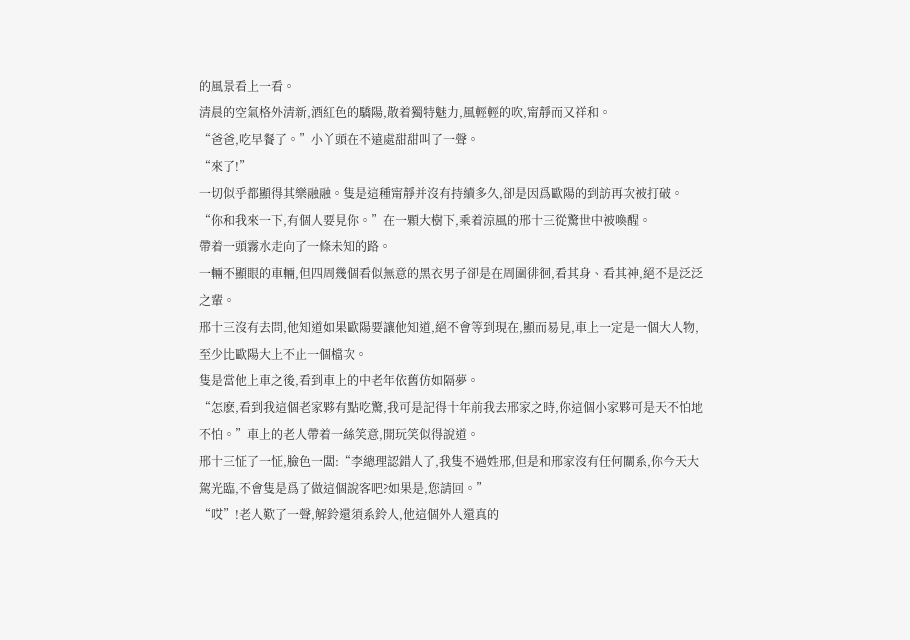的風景看上一看。
清晨的空氣格外清新,酒紅色的驕陽,散着獨特魅力,風輕輕的吹,甯靜而又祥和。
“爸爸,吃早餐了。”小丫頭在不遠處甜甜叫了一聲。
“來了!”
一切似乎都顯得其樂融融。隻是這種甯靜并沒有持續多久,卻是因爲歐陽的到訪再次被打破。
“你和我來一下,有個人要見你。”在一顆大樹下,乘着涼風的邢十三從驚世中被喚醒。
帶着一頭霧水走向了一條未知的路。
一輛不顯眼的車輛,但四周幾個看似無意的黑衣男子卻是在周圍徘徊,看其身、看其神,絕不是泛泛之輩。
邢十三沒有去問,他知道如果歐陽要讓他知道,絕不會等到現在,顯而易見,車上一定是一個大人物,至少比歐陽大上不止一個檔次。
隻是當他上車之後,看到車上的中老年依舊仿如隔夢。
“怎麽,看到我這個老家夥有點吃驚,我可是記得十年前我去邢家之時,你這個小家夥可是天不怕地不怕。”車上的老人帶着一絲笑意,開玩笑似得說道。
邢十三怔了一怔,臉色一闆:“李總理認錯人了,我隻不過姓邢,但是和邢家沒有任何關系,你今天大駕光臨,不會隻是爲了做這個說客吧?如果是,您請回。”
“哎”!老人歎了一聲,解鈴還須系鈴人,他這個外人還真的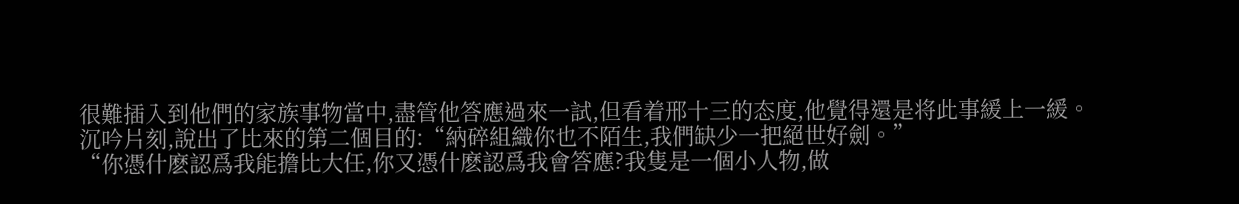很難插入到他們的家族事物當中,盡管他答應過來一試,但看着邢十三的态度,他覺得還是将此事緩上一緩。
沉吟片刻,說出了比來的第二個目的:“納碎組織你也不陌生,我們缺少一把絕世好劍。”
“你憑什麽認爲我能擔比大任,你又憑什麽認爲我會答應?我隻是一個小人物,做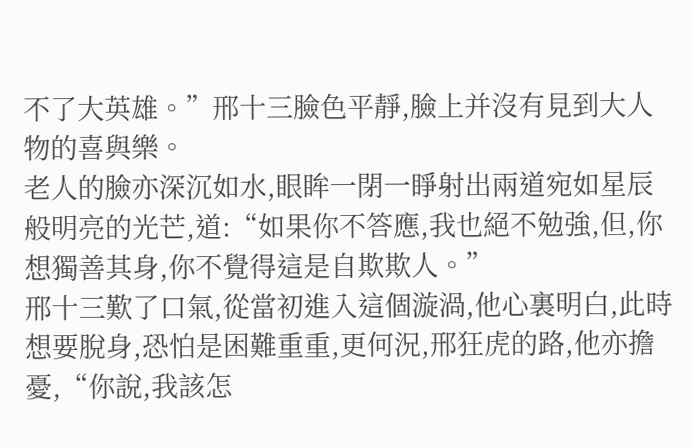不了大英雄。”邢十三臉色平靜,臉上并沒有見到大人物的喜與樂。
老人的臉亦深沉如水,眼眸一閉一睜射出兩道宛如星辰般明亮的光芒,道:“如果你不答應,我也絕不勉強,但,你想獨善其身,你不覺得這是自欺欺人。”
邢十三歎了口氣,從當初進入這個漩渦,他心裏明白,此時想要脫身,恐怕是困難重重,更何況,邢狂虎的路,他亦擔憂,“你說,我該怎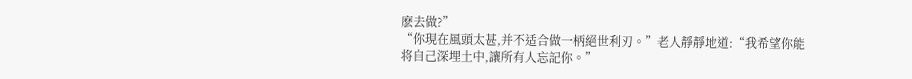麽去做?”
“你現在風頭太甚,并不适合做一柄絕世利刃。”老人靜靜地道:“我希望你能将自己深埋土中,讓所有人忘記你。”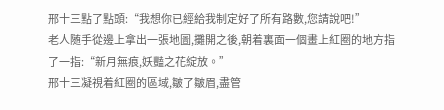邢十三點了點頭:“我想你已經給我制定好了所有路數,您請說吧!”
老人随手從邊上拿出一張地圖,攤開之後,朝着裏面一個畫上紅圈的地方指了一指:“新月無痕,妖豔之花綻放。”
邢十三凝視着紅圈的區域,皺了皺眉,盡管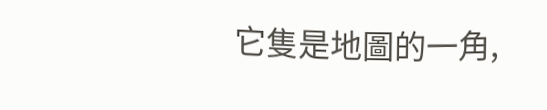它隻是地圖的一角,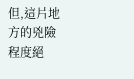但,這片地方的兇險程度絕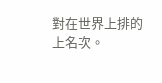對在世界上排的上名次。